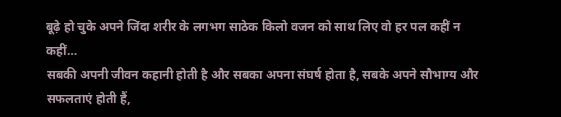बूढ़े हो चुके अपने जिंदा शरीर के लगभग साठेक किलो वजन को साथ लिए वो हर पल कहीं न कहीं…
सबकी अपनी जीवन कहानी होती है और सबका अपना संघर्ष होता है, सबके अपने सौभाग्य और सफलताएं होती हैं,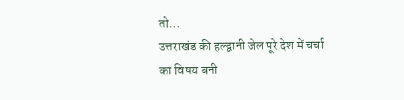तो…
उत्तराखंड की हल्द्वानी जेल पूरे देश में चर्चा का विषय बनी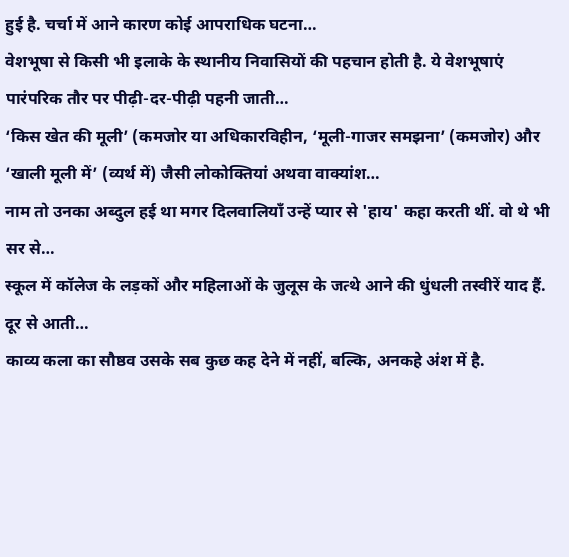हुई है. चर्चा में आने कारण कोई आपराधिक घटना…
वेशभूषा से किसी भी इलाके के स्थानीय निवासियों की पहचान होती है. ये वेशभूषाएं पारंपरिक तौर पर पीढ़ी-दर-पीढ़ी पहनी जाती…
‘किस खेत की मूली’ (कमजोर या अधिकारविहीन, ‘मूली-गाजर समझना’ (कमजोर) और ‘खाली मूली में’ (व्यर्थ में) जैसी लोकोक्तियां अथवा वाक्यांश…
नाम तो उनका अब्दुल हई था मगर दिलवालियाँ उन्हें प्यार से 'हाय' कहा करती थीं. वो थे भी सर से…
स्कूल में कॉलेज के लड़कों और महिलाओं के जुलूस के जत्थे आने की धुंधली तस्वीरें याद हैं. दूर से आती…
काव्य कला का सौष्ठव उसके सब कुछ कह देने में नहीं, बल्कि, अनकहे अंश में है.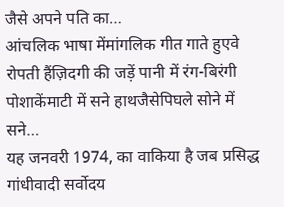जैसे अपने पति का…
आंचलिक भाषा मेंमांगलिक गीत गाते हुएवे रोपती हैंज़िदगी की जड़ें पानी में रंग-बिरंगी पोशाकेंमाटी में सने हाथजैसेपिघले सोने में सने…
यह जनवरी 1974, का वाकिया है जब प्रसिद्ध गांधीवादी सर्वोदय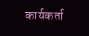कार्यकर्ता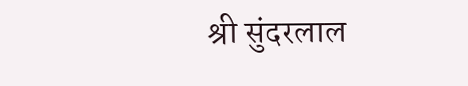श्री सुंदरलाल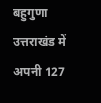बहुगुणा उत्तराखंड में अपनी 127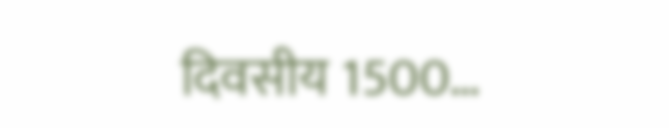दिवसीय 1500…